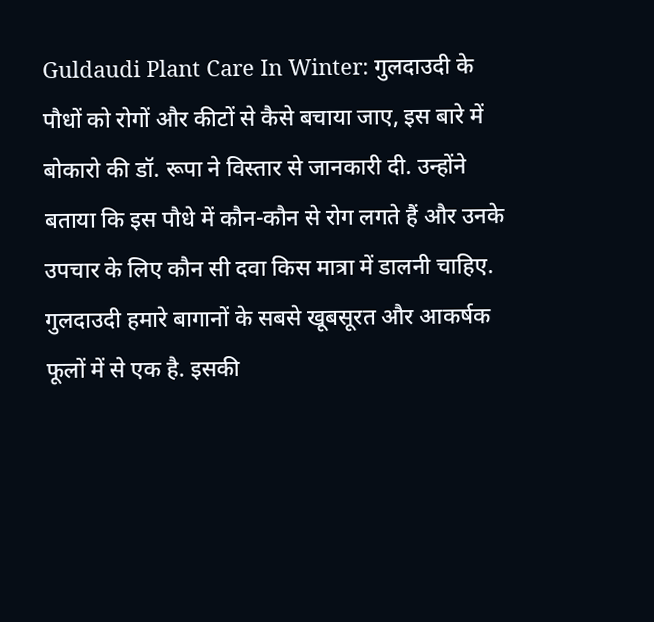Guldaudi Plant Care In Winter: गुलदाउदी के पौधों को रोगों और कीटों से कैसे बचाया जाए, इस बारे में बोकारो की डॉ. रूपा ने विस्तार से जानकारी दी. उन्होंने बताया कि इस पौधे में कौन-कौन से रोग लगते हैं और उनके उपचार के लिए कौन सी दवा किस मात्रा में डालनी चाहिए.
गुलदाउदी हमारे बागानों के सबसे खूबसूरत और आकर्षक फूलों में से एक है. इसकी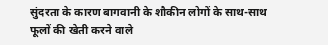सुंदरता के कारण बागवानी के शौकीन लोगों के साथ-साथ फूलों की खेती करने वाले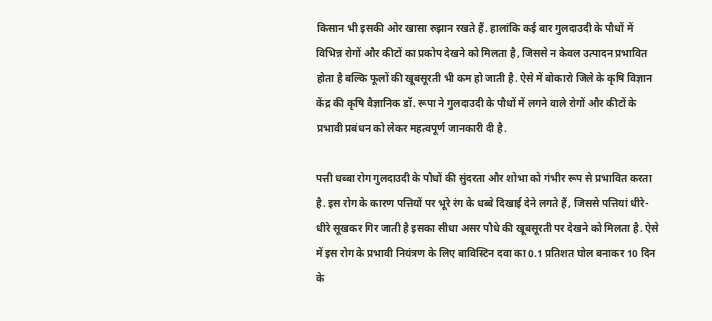किसान भी इसकी ओर खासा रुझान रखते हैं. हालांकि कई बार गुलदाउदी के पौधों में विभिन्न रोगों और कीटों का प्रकोप देखने को मिलता है, जिससे न केवल उत्पादन प्रभावित होता है बल्कि फूलों की खूबसूरती भी कम हो जाती है. ऐसे में बोकारो जिले के कृषि विज्ञान केंद्र की कृषि वैज्ञानिक डॉ. रूपा ने गुलदाउदी के पौधों में लगने वाले रोगों और कीटों के प्रभावी प्रबंधन को लेकर महत्वपूर्ण जानकारी दी है.

पत्ती धब्बा रोग गुलदाउदी के पौधों की सुंदरता और शोभा को गंभीर रूप से प्रभावित करता है. इस रोग के कारण पत्तियों पर भूरे रंग के धब्बे दिखाई देने लगते हैं, जिससे पत्तियां धीरे-धीरे सूखकर गिर जाती है इसका सीधा असर पौधे की खूबसूरती पर देखने को मिलता है. ऐसे में इस रोग के प्रभावी नियंत्रण के लिए बाविस्टिन दवा का 0.1 प्रतिशत घोल बनाकर 10 दिन के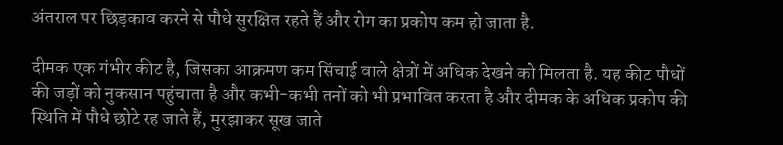अंतराल पर छिड़काव करने से पौधे सुरक्षित रहते हैं और रोग का प्रकोप कम हो जाता है.

दीमक एक गंभीर कीट है, जिसका आक्रमण कम सिंचाई वाले क्षेत्रों में अधिक देखने को मिलता है. यह कीट पौधों की जड़ों को नुकसान पहुंचाता है और कभी-कभी तनों को भी प्रभावित करता है और दीमक के अधिक प्रकोप की स्थिति में पौधे छोटे रह जाते हैं, मुरझाकर सूख जाते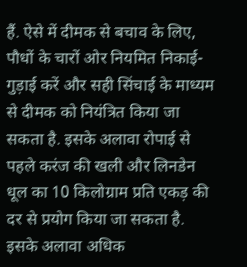हैं. ऐसे में दीमक से बचाव के लिए, पौधों के चारों ओर नियमित निकाई-गुड़ाई करें और सही सिंचाई के माध्यम से दीमक को नियंत्रित किया जा सकता है. इसके अलावा रोपाई से पहले करंज की खली और लिनडेन धूल का 10 किलोग्राम प्रति एकड़ की दर से प्रयोग किया जा सकता है. इसके अलावा अधिक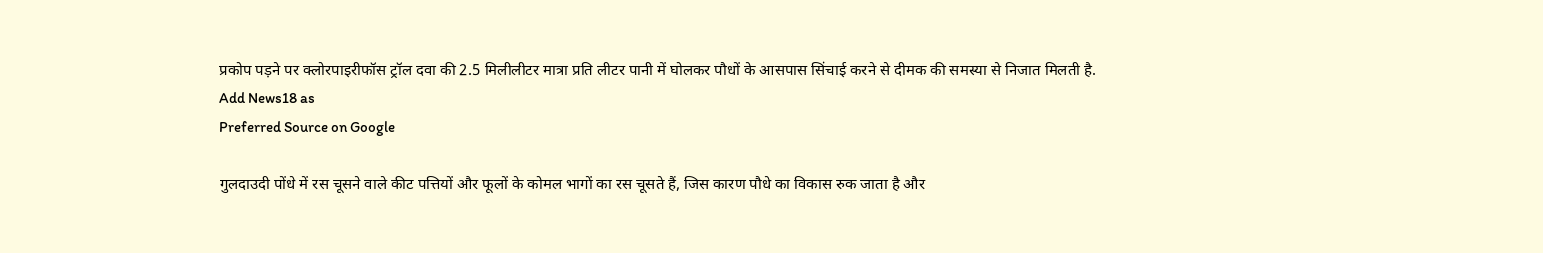प्रकोप पड़ने पर क्लोरपाइरीफॉस ट्रॉल दवा की 2.5 मिलीलीटर मात्रा प्रति लीटर पानी में घोलकर पौधों के आसपास सिंचाई करने से दीमक की समस्या से निजात मिलती है.
Add News18 as
Preferred Source on Google

गुलदाउदी पोंधे में रस चूसने वाले कीट पत्तियों और फूलों के कोमल भागों का रस चूसते हैं, जिस कारण पौधे का विकास रुक जाता है और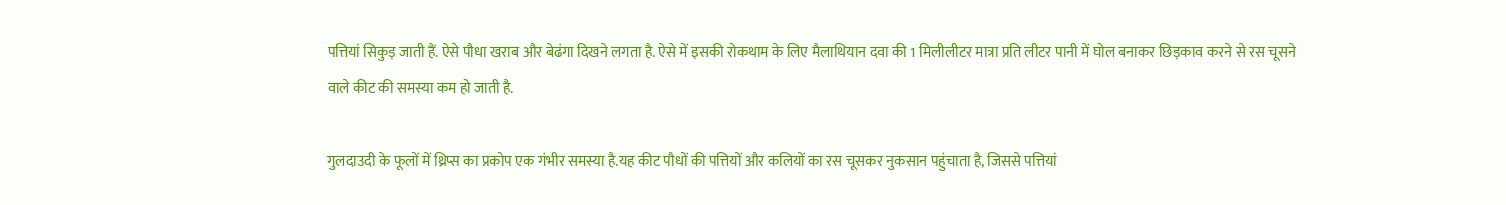पत्तियां सिकुड़ जाती हैं. ऐसे पौधा खराब और बेढंगा दिखने लगता है. ऐसे में इसकी रोकथाम के लिए मैलाथियान दवा की 1 मिलीलीटर मात्रा प्रति लीटर पानी में घोल बनाकर छिड़काव करने से रस चूसने वाले कीट की समस्या कम हो जाती है.

गुलदाउदी के फूलों में थ्रिप्स का प्रकोप एक गंभीर समस्या है.यह कीट पौधों की पत्तियों और कलियों का रस चूसकर नुकसान पहुंचाता है, जिससे पत्तियां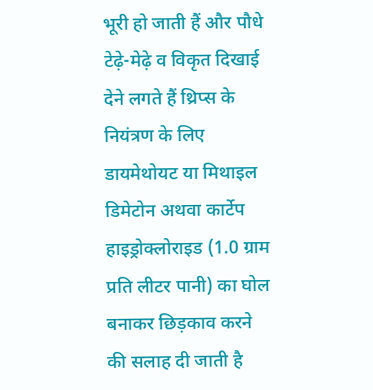भूरी हो जाती हैं और पौधे टेढ़े-मेढ़े व विकृत दिखाई देने लगते हैं थ्रिप्स के नियंत्रण के लिए डायमेथोयट या मिथाइल डिमेटोन अथवा कार्टेप हाइड्रोक्लोराइड (1.0 ग्राम प्रति लीटर पानी) का घोल बनाकर छिड़काव करने की सलाह दी जाती है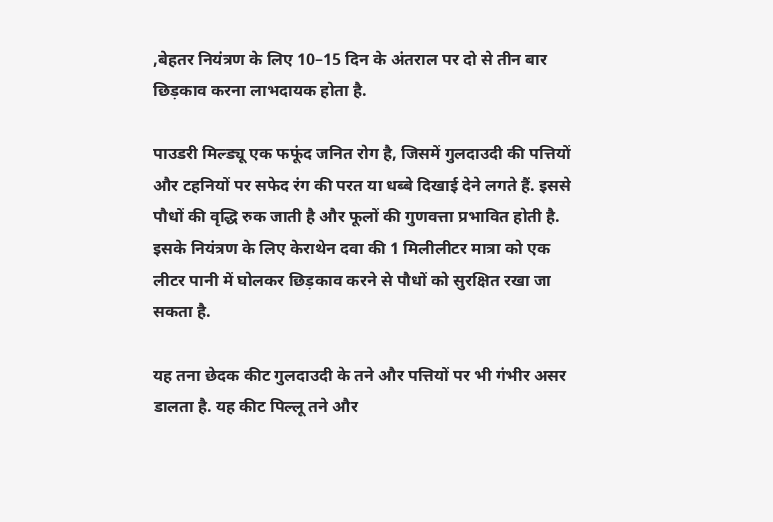,बेहतर नियंत्रण के लिए 10–15 दिन के अंतराल पर दो से तीन बार छिड़काव करना लाभदायक होता है.

पाउडरी मिल्ड्यू एक फफूंद जनित रोग है, जिसमें गुलदाउदी की पत्तियों और टहनियों पर सफेद रंग की परत या धब्बे दिखाई देने लगते हैं. इससे पौधों की वृद्धि रुक जाती है और फूलों की गुणवत्ता प्रभावित होती है. इसके नियंत्रण के लिए केराथेन दवा की 1 मिलीलीटर मात्रा को एक लीटर पानी में घोलकर छिड़काव करने से पौधों को सुरक्षित रखा जा सकता है.

यह तना छेदक कीट गुलदाउदी के तने और पत्तियों पर भी गंभीर असर डालता है. यह कीट पिल्लू तने और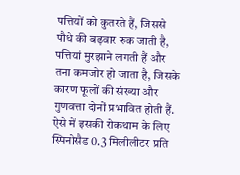पत्तियों को कुतरते हैं, जिससे पौधे की बढ़वार रुक जाती है, पत्तियां मुरझाने लगती हैं और तना कमजोर हो जाता है, जिसके कारण फूलों की संख्या और गुणवत्ता दोनों प्रभावित होती हैं. ऐसे में इसकी रोकथाम के लिए स्पिनोसैड 0.3 मिलीलीटर प्रति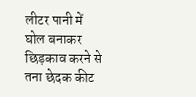लीटर पानी में घोल बनाकर छिड़काव करने से तना छेदक कीट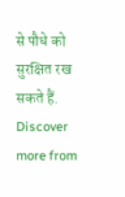से पौधे को सुरक्षित रख सकते हैं.
Discover more from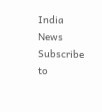India News
Subscribe to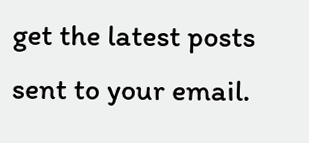get the latest posts sent to your email.